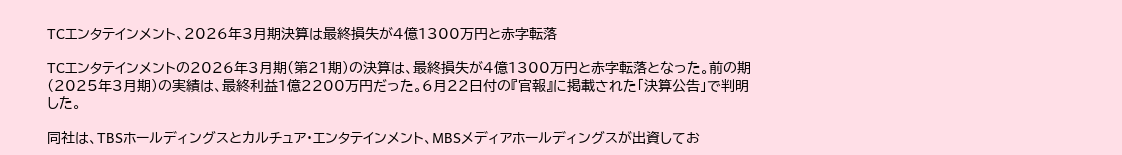TCエンタテインメント、2026年3月期決算は最終損失が4億1300万円と赤字転落

TCエンタテインメントの2026年3月期(第21期)の決算は、最終損失が4億1300万円と赤字転落となった。前の期(2025年3月期)の実績は、最終利益1億2200万円だった。6月22日付の『官報』に掲載された「決算公告」で判明した。

同社は、TBSホールディングスとカルチュア・エンタテインメント、MBSメディアホールディングスが出資してお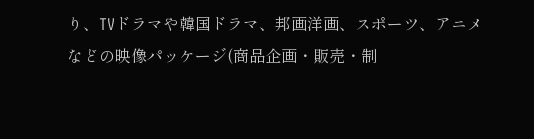り、TVドラマや韓国ドラマ、邦画洋画、スポーツ、アニメなどの映像パッケージ(商品企画・販売・制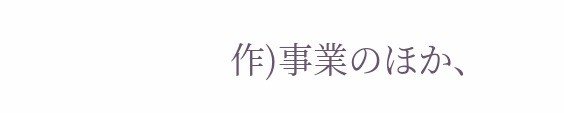作)事業のほか、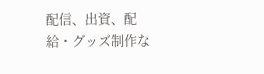配信、出資、配給・グッズ制作な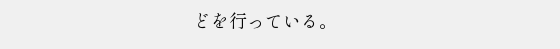どを行っている。